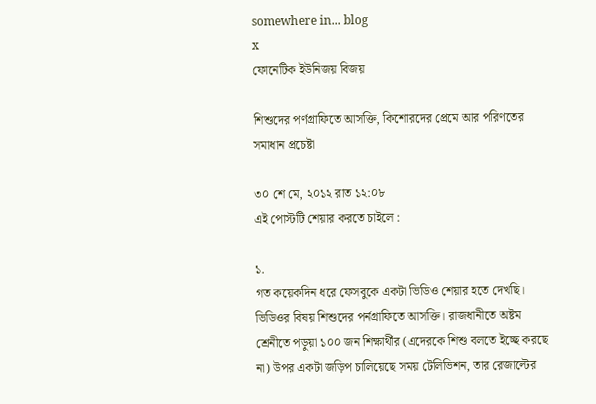somewhere in... blog
x
ফোনেটিক ইউনিজয় বিজয়

শিশুদের পর্ণগ্রাফিতে আসক্তি, কিশোরদের প্রেমে আর পরিণতের সমাধান প্রচেষ্টা

৩০ শে মে, ২০১২ রাত ১২:০৮
এই পোস্টটি শেয়ার করতে চাইলে :

১.
গত কয়েকদিন ধরে ফেসবুকে একটা ভিডিও শেয়ার হতে দেখছি। ভিডিওর বিষয় শিশুদের পর্নগ্রাফিতে আসক্তি। রাজধানীতে অষ্টম শ্রেনীতে পড়ুয়া ১০০ জন শিক্ষার্থীর (এদেরকে শিশু বলতে ইচ্ছে করছে না) উপর একটা জড়িপ চালিয়েছে সময় টেলিভিশন, তার রেজাল্টের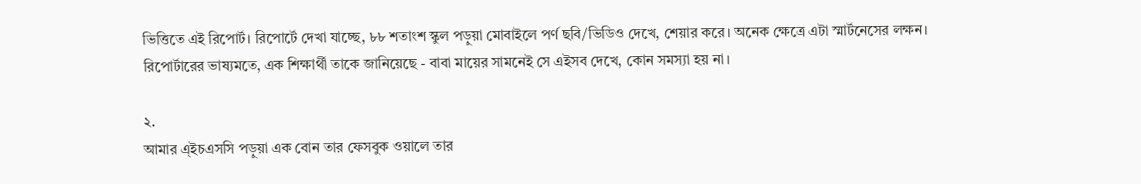ভিত্তিতে এই রিপোর্ট। রিপোর্টে দেখা যাচ্ছে, ৮৮ শতাংশ স্কুল পড়ুয়া মোবাইলে পর্ণ ছবি/ভিডিও দেখে, শেয়ার করে। অনেক ক্ষেত্রে এটা স্মার্টনেসের লক্ষন। রিপোর্টারের ভাষ্যমতে, এক শিক্ষার্থী তাকে জানিয়েছে - বাবা মায়ের সামনেই সে এইসব দেখে, কোন সমস্যা হয় না।

২.
আমার এ্ইচএসসি পড়ুয়া এক বোন তার ফেসবুক ওয়ালে তার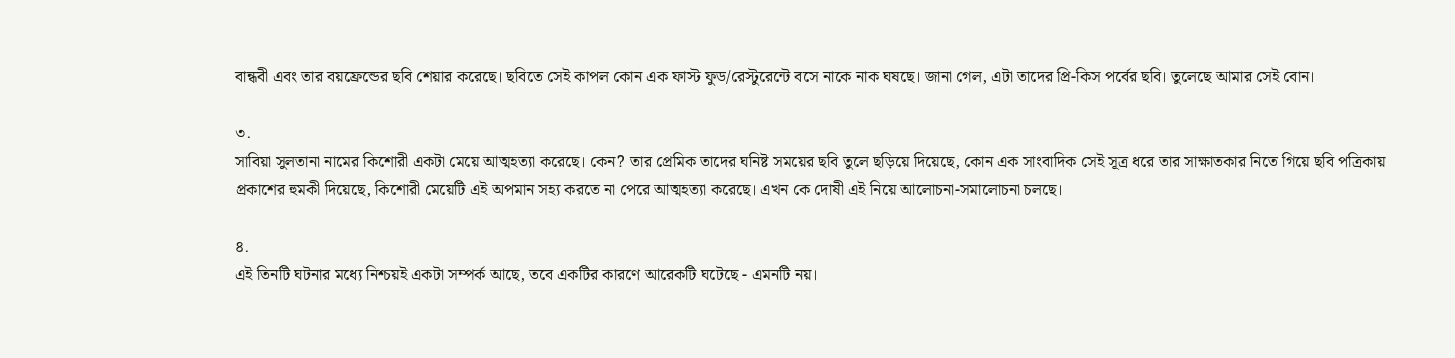বান্ধবী এবং তার বয়ফ্রেন্ডের ছবি শেয়ার করেছে। ছবিতে সেই কাপল কোন এক ফাস্ট ফুড/রেস্টুরেন্টে বসে নাকে নাক ঘষছে। জানা গেল, এটা তাদের প্রি-কিস পর্বের ছবি। তুলেছে আমার সেই বোন।

৩.
সাবিয়া সুলতানা নামের কিশোরী একটা মেয়ে আত্মহত্যা করেছে। কেন? তার প্রেমিক তাদের ঘনিষ্ট সময়ের ছবি তুলে ছড়িয়ে দিয়েছে, কোন এক সাংবাদিক সেই সূত্র ধরে তার সাক্ষাতকার নিতে গিয়ে ছবি পত্রিকায় প্রকাশের হুমকী দিয়েছে, কিশোরী মেয়েটি এই অপমান সহ্য করতে না পেরে আত্মহত্যা করেছে। এখন কে দোষী এই নিয়ে আলোচনা-সমালোচনা চলছে।

৪.
এই তিনটি ঘটনার মধ্যে নিশ্চয়ই একটা সম্পর্ক আছে, তবে একটির কারণে আরেকটি ঘটেছে - এমনটি নয়।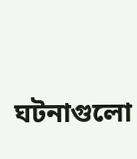ঘটনাগুলো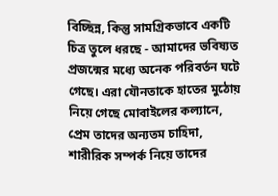বিচ্ছিন্ন, কিন্তু সামগ্রিকভাবে একটি চিত্র তুলে ধরছে - আমাদের ভবিষ্যত প্রজন্মের মধ্যে অনেক পরিবর্তন ঘটে গেছে। এরা যৌনতাকে হাতের মুঠোয় নিয়ে গেছে মোবাইলের কল্যানে, প্রেম তাদের অন্যতম চাহিদা, শারীরিক সম্পর্ক নিয়ে তাদের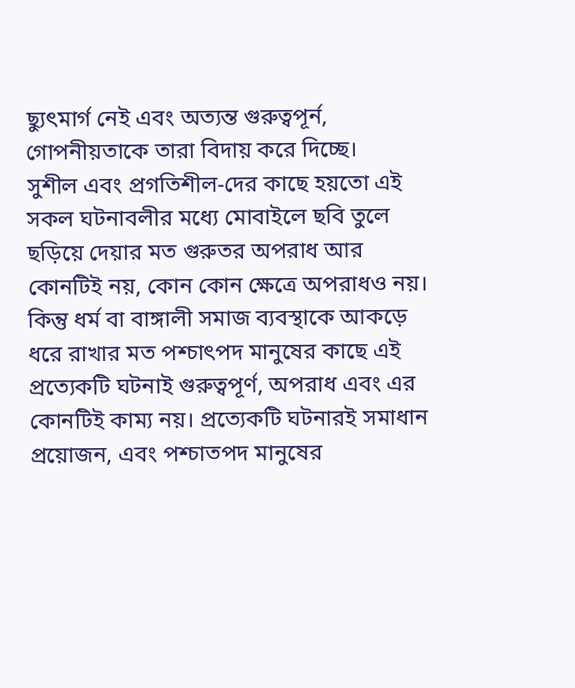ছ্যুৎমার্গ নেই এবং অত্যন্ত গুরুত্বপূর্ন, গোপনীয়তাকে তারা বিদায় করে দিচ্ছে।
সুশীল এবং প্রগতিশীল-দের কাছে হয়তো এই সকল ঘটনাবলীর মধ্যে মোবাইলে ছবি তুলে ছড়িয়ে দেয়ার মত গুরুতর অপরাধ আর কোনটিই নয়, কোন কোন ক্ষেত্রে অপরাধও নয়। কিন্তু ধর্ম বা বাঙ্গালী সমাজ ব্যবস্থাকে আকড়ে ধরে রাখার মত পশ্চাৎপদ মানুষের কাছে এই প্রত্যেকটি ঘটনাই গুরুত্বপূর্ণ, অপরাধ এবং এর কোনটিই কাম্য নয়। প্রত্যেকটি ঘটনারই সমাধান প্রয়োজন, এবং পশ্চাতপদ মানুষের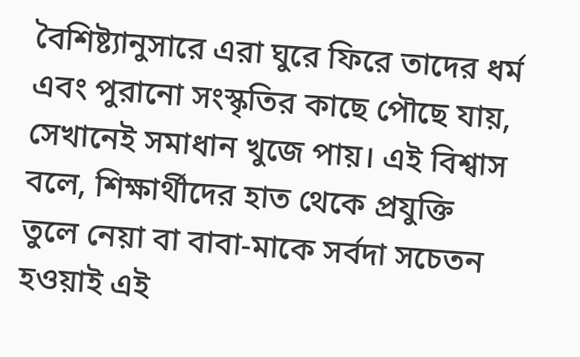বৈশিষ্ট্যানুসারে এরা ঘুরে ফিরে তাদের ধর্ম এবং পুরানো সংস্কৃতির কাছে পৌছে যায়, সেখানেই সমাধান খুজে পায়। এই বিশ্বাস বলে, শিক্ষার্থীদের হাত থেকে প্রযুক্তি তুলে নেয়া বা বাবা-মাকে সর্বদা সচেতন হওয়াই এই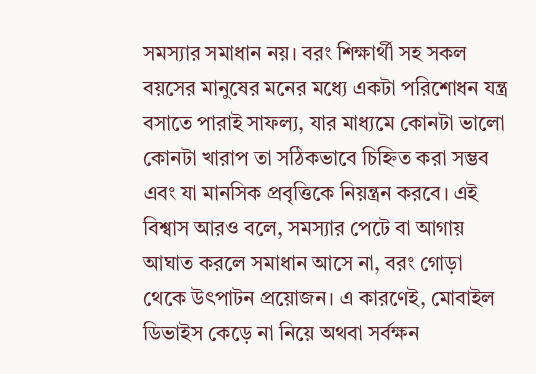সমস্যার সমাধান নয়। বরং শিক্ষার্থী সহ সকল বয়সের মানুষের মনের মধ্যে একটা পরিশোধন যন্ত্র বসাতে পারাই সাফল্য, যার মাধ্যমে কোনটা ভালো কোনটা খারাপ তা সঠিকভাবে চিহ্নিত করা সম্ভব এবং যা মানসিক প্রবৃত্তিকে নিয়ন্ত্রন করবে। এই বিশ্বাস আরও বলে, সমস্যার পেটে বা আগায় আঘাত করলে সমাধান আসে না, বরং গোড়া থেকে উৎপাটন প্রয়োজন। এ কারণেই, মোবাইল ডিভাইস কেড়ে না নিয়ে অথবা সর্বক্ষন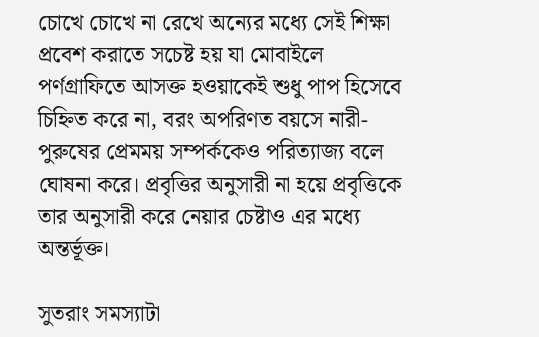চোখে চোখে না রেখে অন্যের মধ্যে সেই শিক্ষা প্রবেশ করাতে সচেষ্ট হয় যা মোবাইলে পর্ণগ্রাফিতে আসক্ত হওয়াকেই শুধু পাপ হিসেবে চিহ্নিত করে না, বরং অপরিণত বয়সে নারী-পুরুষের প্রেমময় সম্পর্ককেও পরিত্যাজ্য বলে ঘোষনা করে। প্রবৃত্তির অনুসারী না হয়ে প্রবৃত্তিকে তার অনুসারী করে নেয়ার চেষ্টাও এর মধ্যে অন্তর্ভূক্ত।

সুতরাং সমস্যাটা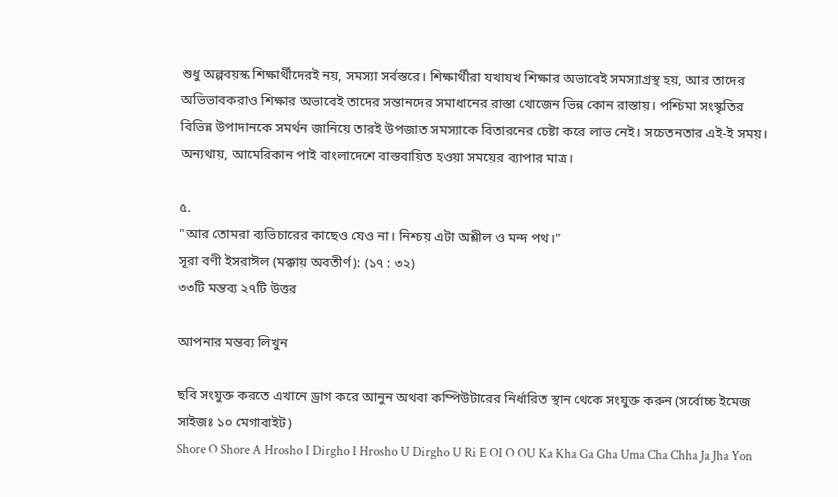শুধু অল্পবয়স্ক শিক্ষার্থীদেরই নয়, সমস্যা সর্বস্তরে। শিক্ষার্থীরা যখাযখ শিক্ষার অভাবেই সমস্যাগ্রস্থ হয়, আর তাদের অভিভাবকরাও শিক্ষার অভাবেই তাদের সন্তানদের সমাধানের রাস্তা খোজেন ভিন্ন কোন রাস্তায়। পশ্চিমা সংস্কৃতির বিভিন্ন উপাদানকে সমর্থন জানিয়ে তারই উপজাত সমস্যাকে বিতারনের চেষ্টা করে লাভ নেই। সচেতনতার এই-ই সময়। অন্যথায়, আমেরিকান পাই বাংলাদেশে বাস্তবায়িত হওয়া সময়ের ব্যাপার মাত্র।

৫.
"আর তোমরা ব্যভিচারের কাছেও যেও না। নিশ্চয় এটা অশ্লীল ও মন্দ পথ।"
সূরা বণী ইসরাঈল (মক্কায় অবতীর্ণ): (১৭ : ৩২)
৩৩টি মন্তব্য ২৭টি উত্তর

আপনার মন্তব্য লিখুন

ছবি সংযুক্ত করতে এখানে ড্রাগ করে আনুন অথবা কম্পিউটারের নির্ধারিত স্থান থেকে সংযুক্ত করুন (সর্বোচ্চ ইমেজ সাইজঃ ১০ মেগাবাইট)
Shore O Shore A Hrosho I Dirgho I Hrosho U Dirgho U Ri E OI O OU Ka Kha Ga Gha Uma Cha Chha Ja Jha Yon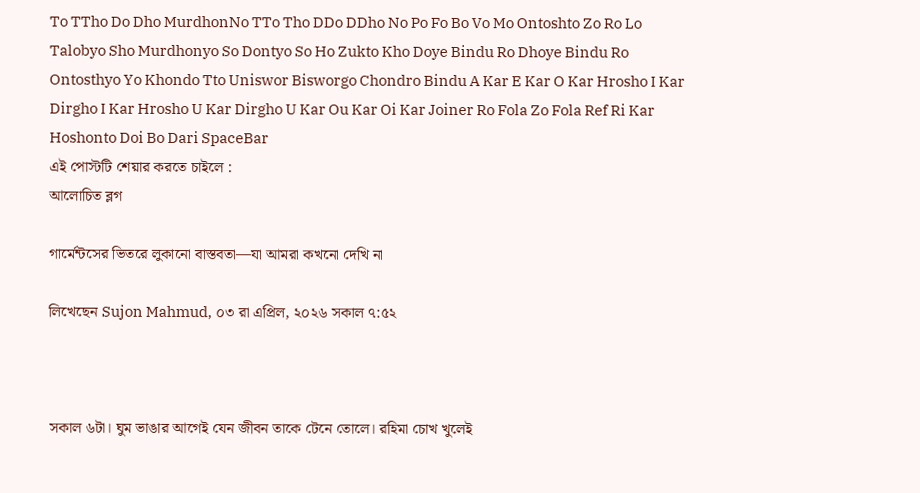To TTho Do Dho MurdhonNo TTo Tho DDo DDho No Po Fo Bo Vo Mo Ontoshto Zo Ro Lo Talobyo Sho Murdhonyo So Dontyo So Ho Zukto Kho Doye Bindu Ro Dhoye Bindu Ro Ontosthyo Yo Khondo Tto Uniswor Bisworgo Chondro Bindu A Kar E Kar O Kar Hrosho I Kar Dirgho I Kar Hrosho U Kar Dirgho U Kar Ou Kar Oi Kar Joiner Ro Fola Zo Fola Ref Ri Kar Hoshonto Doi Bo Dari SpaceBar
এই পোস্টটি শেয়ার করতে চাইলে :
আলোচিত ব্লগ

গার্মেন্টসের ভিতরে লুকানো বাস্তবতা—যা আমরা কখনো দেখি না

লিখেছেন Sujon Mahmud, ০৩ রা এপ্রিল, ২০২৬ সকাল ৭:৫২



সকাল ৬টা। ঘুম ভাঙার আগেই যেন জীবন তাকে টেনে তোলে। রহিমা চোখ খুলেই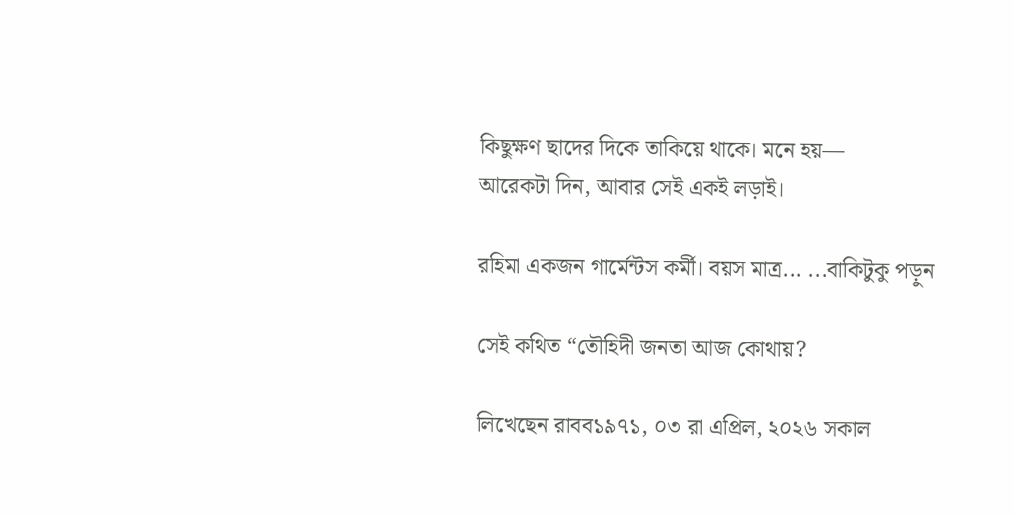কিছুক্ষণ ছাদের দিকে তাকিয়ে থাকে। মনে হয়—
আরেকটা দিন, আবার সেই একই লড়াই।

রহিমা একজন গার্মেন্টস কর্মী। বয়স মাত্র... ...বাকিটুকু পড়ুন

সেই কথিত “তৌহিদী জনতা আজ কোথায়?

লিখেছেন রাবব১৯৭১, ০৩ রা এপ্রিল, ২০২৬ সকাল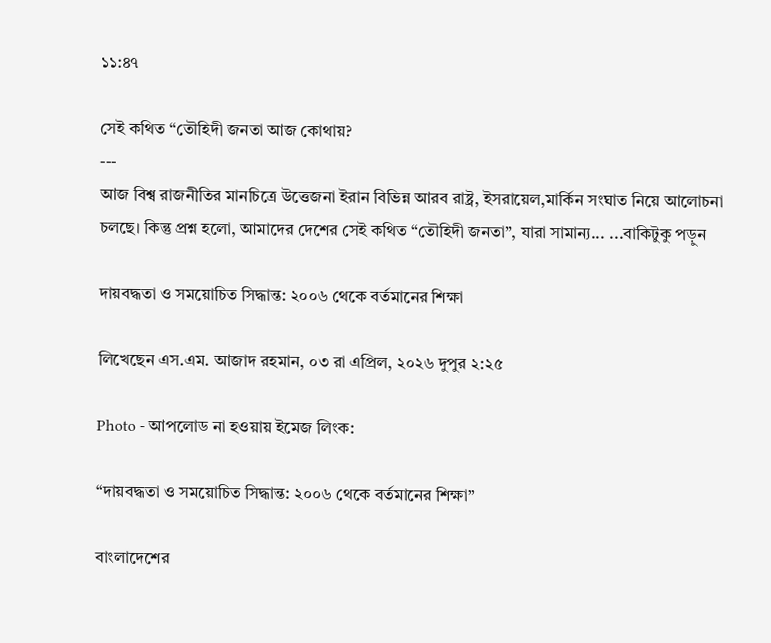১১:৪৭

সেই কথিত “তৌহিদী জনতা আজ কোথায়?
---
আজ বিশ্ব রাজনীতির মানচিত্রে উত্তেজনা ইরান বিভিন্ন আরব রাষ্ট্র, ইসরায়েল,মার্কিন সংঘাত নিয়ে আলোচনা চলছে। কিন্তু প্রশ্ন হলো, আমাদের দেশের সেই কথিত “তৌহিদী জনতা”, যারা সামান্য... ...বাকিটুকু পড়ুন

দায়বদ্ধতা ও সময়োচিত সিদ্ধান্ত: ২০০৬ থেকে বর্তমানের শিক্ষা

লিখেছেন এস.এম. আজাদ রহমান, ০৩ রা এপ্রিল, ২০২৬ দুপুর ২:২৫

Photo - আপলোড না হওয়ায় ইমেজ লিংক:

“দায়বদ্ধতা ও সময়োচিত সিদ্ধান্ত: ২০০৬ থেকে বর্তমানের শিক্ষা”

বাংলাদেশের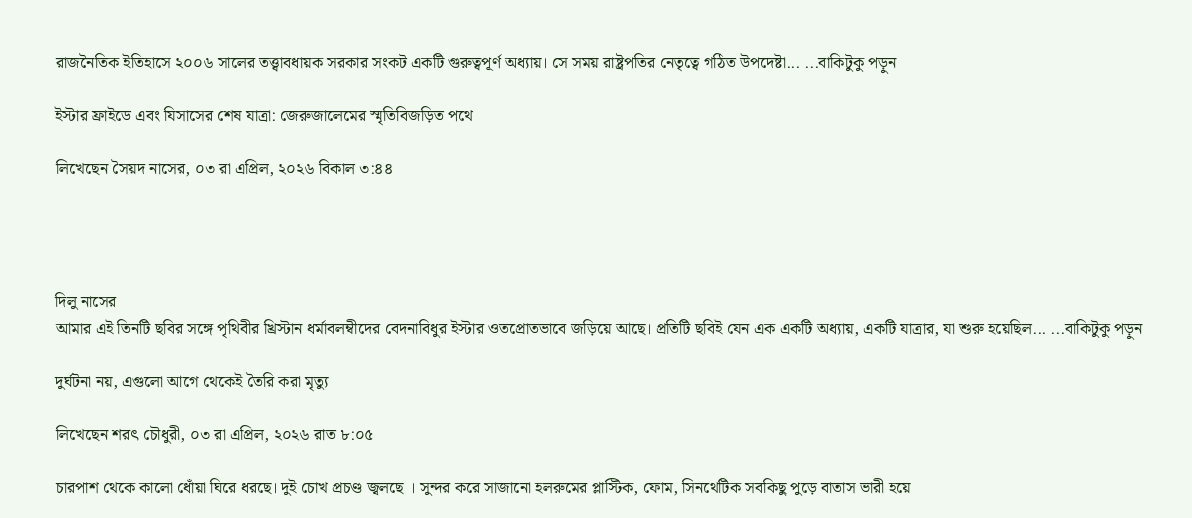রাজনৈতিক ইতিহাসে ২০০৬ সালের তত্ত্বাবধায়ক সরকার সংকট একটি গুরুত্বপূর্ণ অধ্যায়। সে সময় রাষ্ট্রপতির নেতৃত্বে গঠিত উপদেষ্টা... ...বাকিটুকু পড়ুন

ইস্টার ফ্রাইডে এবং যিসাসের শেষ যাত্রা: জেরুজালেমের স্মৃতিবিজড়িত পথে

লিখেছেন সৈয়দ নাসের, ০৩ রা এপ্রিল, ২০২৬ বিকাল ৩:৪৪




দিলু নাসের
আমার এই তিনটি ছবির সঙ্গে পৃথিবীর খ্রিস্টান ধর্মাবলম্বীদের বেদনাবিধুর ইস্টার ওতপ্রোতভাবে জড়িয়ে আছে। প্রতিটি ছবিই যেন এক একটি অধ্যায়, একটি যাত্রার, যা শুরু হয়েছিল... ...বাকিটুকু পড়ুন

দুর্ঘটনা নয়, এগুলো আগে থেকেই তৈরি করা মৃত্যু

লিখেছেন শরৎ চৌধুরী, ০৩ রা এপ্রিল, ২০২৬ রাত ৮:০৫

চারপাশ থেকে কালো ধোঁয়া ঘিরে ধরছে। দুই চোখ প্রচণ্ড জ্বলছে । সুন্দর করে সাজানো হলরুমের প্লাস্টিক, ফোম, সিনথেটিক সবকিছু পুড়ে বাতাস ভারী হয়ে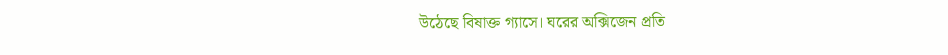উঠেছে বিষাক্ত গ্যাসে। ঘরের অক্সিজেন প্রতি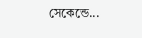সেকেন্ডে...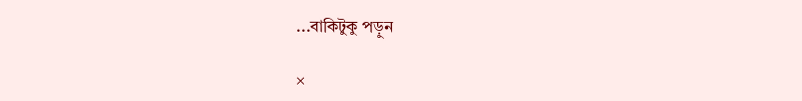...বাকিটুকু পড়ুন

×